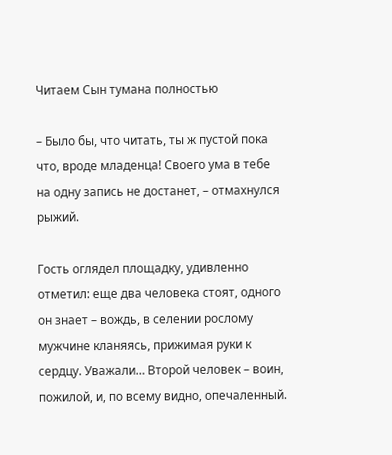Читаем Сын тумана полностью

– Было бы, что читать, ты ж пустой пока что, вроде младенца! Своего ума в тебе на одну запись не достанет, – отмахнулся рыжий.

Гость оглядел площадку, удивленно отметил: еще два человека стоят, одного он знает – вождь, в селении рослому мужчине кланяясь, прижимая руки к сердцу. Уважали… Второй человек – воин, пожилой, и, по всему видно, опечаленный.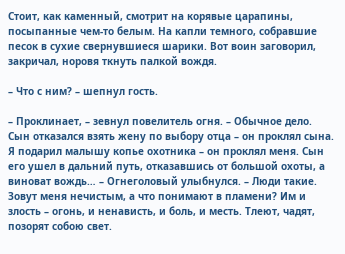Стоит, как каменный, смотрит на корявые царапины, посыпанные чем-то белым. На капли темного, собравшие песок в сухие свернувшиеся шарики. Вот воин заговорил, закричал, норовя ткнуть палкой вождя.

– Что с ним? – шепнул гость.

– Проклинает, – зевнул повелитель огня. – Обычное дело. Сын отказался взять жену по выбору отца – он проклял сына. Я подарил малышу копье охотника – он проклял меня. Сын его ушел в дальний путь, отказавшись от большой охоты, а виноват вождь… – Огнеголовый улыбнулся. – Люди такие. Зовут меня нечистым, а что понимают в пламени? Им и злость – огонь, и ненависть, и боль, и месть. Тлеют, чадят, позорят собою свет.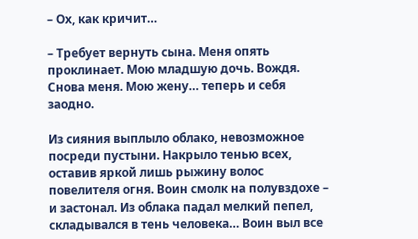– Ох, как кричит…

– Требует вернуть сына. Меня опять проклинает. Мою младшую дочь. Вождя. Снова меня. Мою жену… теперь и себя заодно.

Из сияния выплыло облако, невозможное посреди пустыни. Накрыло тенью всех, оставив яркой лишь рыжину волос повелителя огня. Воин смолк на полувздохе – и застонал. Из облака падал мелкий пепел, складывался в тень человека… Воин выл все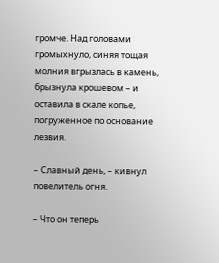громче. Над головами громыхнуло, синяя тощая молния вгрызлась в камень, брызнула крошевом – и оставила в скале копье, погруженное по основание лезвия.

– Славный день, – кивнул повелитель огня.

– Что он теперь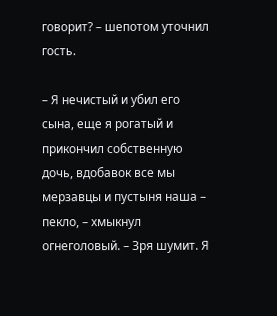говорит? – шепотом уточнил гость.

– Я нечистый и убил его сына, еще я рогатый и прикончил собственную дочь, вдобавок все мы мерзавцы и пустыня наша – пекло, – хмыкнул огнеголовый. – Зря шумит. Я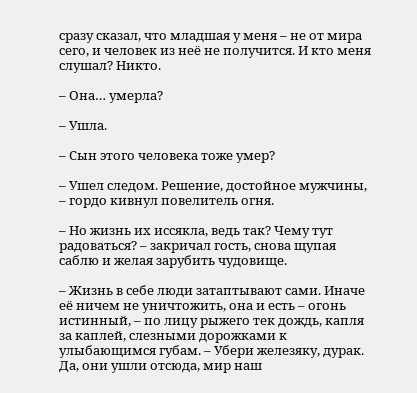сразу сказал, что младшая у меня – не от мира сего, и человек из неё не получится. И кто меня слушал? Никто.

– Она… умерла?

– Ушла.

– Сын этого человека тоже умер?

– Ушел следом. Решение, достойное мужчины, – гордо кивнул повелитель огня.

– Но жизнь их иссякла, ведь так? Чему тут радоваться? – закричал гость, снова щупая саблю и желая зарубить чудовище.

– Жизнь в себе люди затаптывают сами. Иначе её ничем не уничтожить, она и есть – огонь истинный, – по лицу рыжего тек дождь, капля за каплей, слезными дорожками к улыбающимся губам. – Убери железяку, дурак. Да, они ушли отсюда, мир наш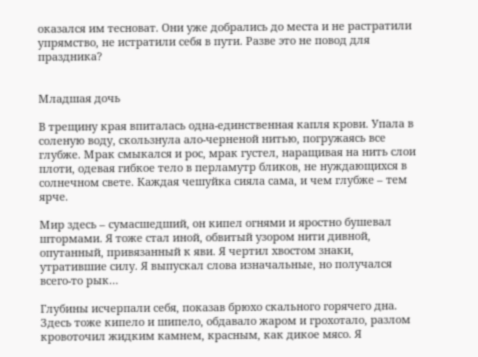оказался им тесноват. Они уже добрались до места и не растратили упрямство, не истратили себя в пути. Разве это не повод для праздника?


Младшая дочь

В трещину края впиталась одна-единственная капля крови. Упала в соленую воду, скользнула ало-черненой нитью, погружаясь все глубже. Мрак смыкался и рос, мрак густел, наращивая на нить слои плоти, одевая гибкое тело в перламутр бликов, не нуждающихся в солнечном свете. Каждая чешуйка сияла сама, и чем глубже – тем ярче.

Мир здесь – сумасшедший, он кипел огнями и яростно бушевал штормами. Я тоже стал иной, обвитый узором нити дивной, опутанный, привязанный к яви. Я чертил хвостом знаки, утратившие силу. Я выпускал слова изначальные, но получался всего-то рык…

Глубины исчерпали себя, показав брюхо скального горячего дна. Здесь тоже кипело и шипело, обдавало жаром и грохотало, разлом кровоточил жидким камнем, красным, как дикое мясо. Я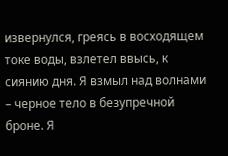извернулся, греясь в восходящем токе воды, взлетел ввысь, к сиянию дня. Я взмыл над волнами – черное тело в безупречной броне. Я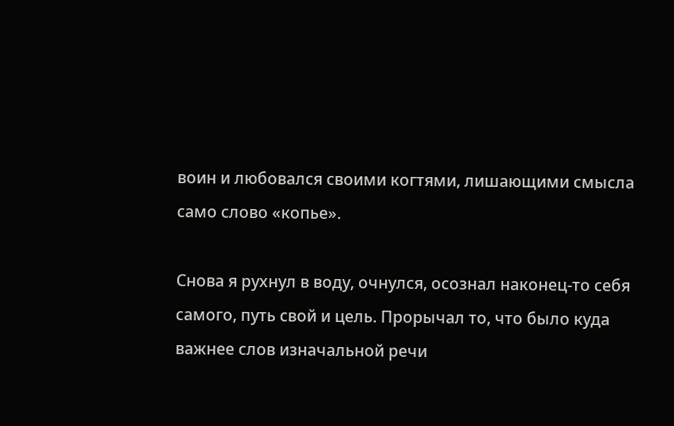воин и любовался своими когтями, лишающими смысла само слово «копье».

Снова я рухнул в воду, очнулся, осознал наконец-то себя самого, путь свой и цель. Прорычал то, что было куда важнее слов изначальной речи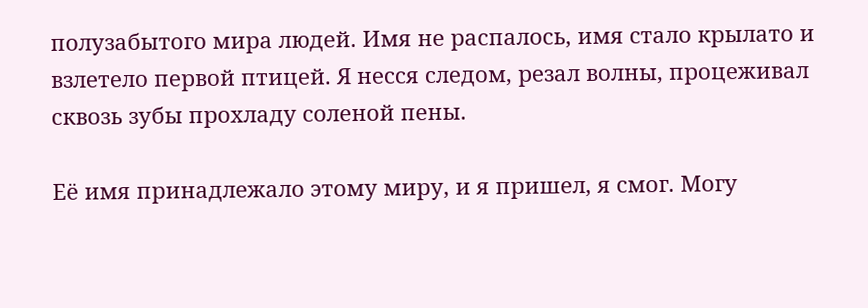полузабытого мира людей. Имя не распалось, имя стало крылато и взлетело первой птицей. Я несся следом, резал волны, процеживал сквозь зубы прохладу соленой пены.

Её имя принадлежало этому миру, и я пришел, я смог. Могу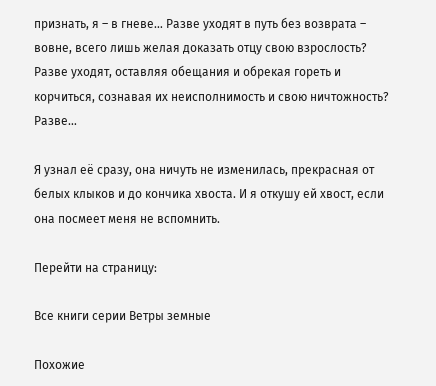признать, я – в гневе… Разве уходят в путь без возврата – вовне, всего лишь желая доказать отцу свою взрослость? Разве уходят, оставляя обещания и обрекая гореть и корчиться, сознавая их неисполнимость и свою ничтожность? Разве…

Я узнал её сразу, она ничуть не изменилась, прекрасная от белых клыков и до кончика хвоста. И я откушу ей хвост, если она посмеет меня не вспомнить.

Перейти на страницу:

Все книги серии Ветры земные

Похожие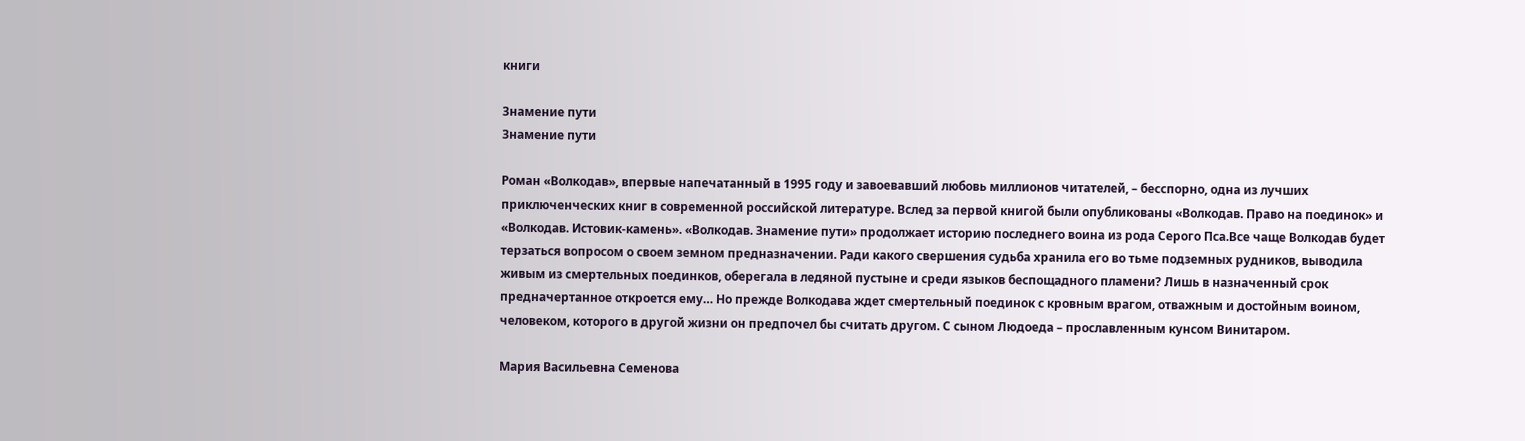книги

Знамение пути
Знамение пути

Роман «Волкодав», впервые напечатанный в 1995 году и завоевавший любовь миллионов читателей, – бесспорно, одна из лучших приключенческих книг в современной российской литературе. Вслед за первой книгой были опубликованы «Волкодав. Право на поединок» и «Волкодав. Истовик-камень». «Волкодав. Знамение пути» продолжает историю последнего воина из рода Серого Пса.Все чаще Волкодав будет терзаться вопросом о своем земном предназначении. Ради какого свершения судьба хранила его во тьме подземных рудников, выводила живым из смертельных поединков, оберегала в ледяной пустыне и среди языков беспощадного пламени? Лишь в назначенный срок предначертанное откроется ему… Но прежде Волкодава ждет смертельный поединок с кровным врагом, отважным и достойным воином, человеком, которого в другой жизни он предпочел бы считать другом. С сыном Людоеда – прославленным кунсом Винитаром.

Мария Васильевна Семенова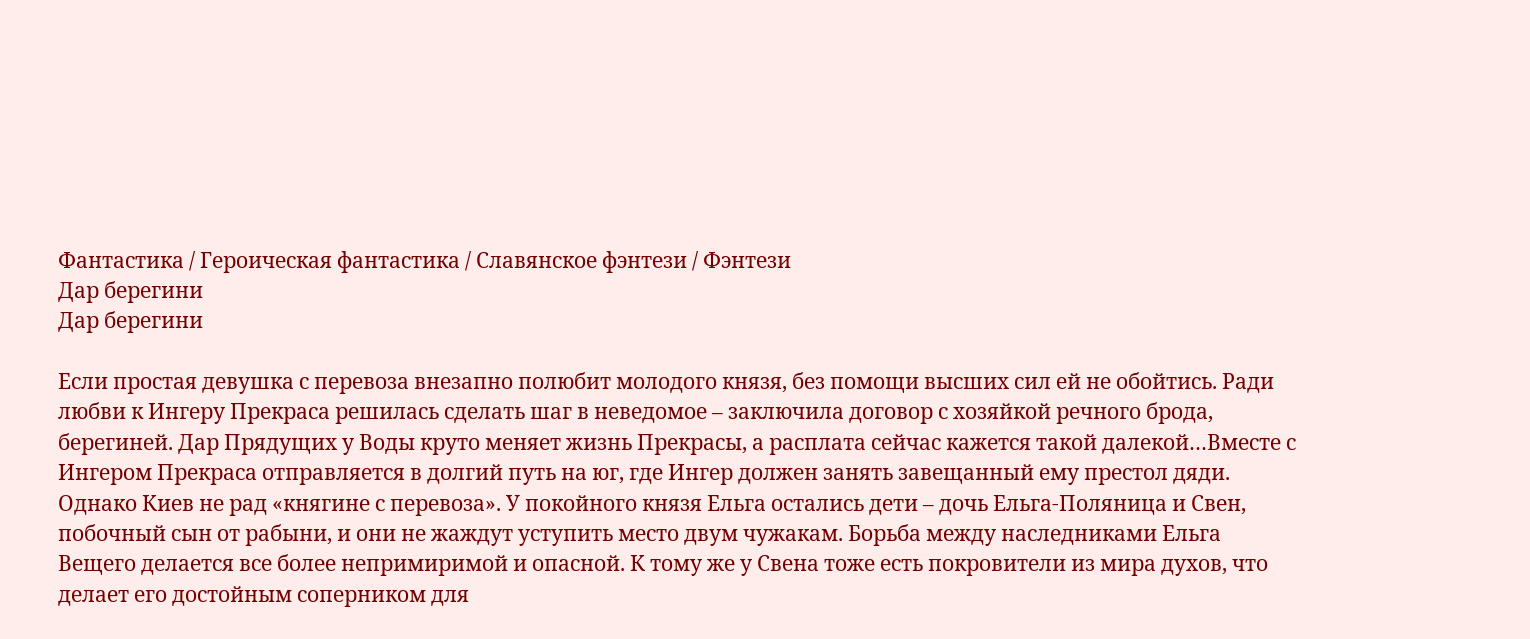Фантастика / Героическая фантастика / Славянское фэнтези / Фэнтези
Дар берегини
Дар берегини

Если простая девушка с перевоза внезапно полюбит молодого князя, без помощи высших сил ей не обойтись. Ради любви к Ингеру Прекраса решилась сделать шаг в неведомое – заключила договор с хозяйкой речного брода, берегиней. Дар Прядущих у Воды круто меняет жизнь Прекрасы, а расплата сейчас кажется такой далекой…Вместе с Ингером Прекраса отправляется в долгий путь на юг, где Ингер должен занять завещанный ему престол дяди. Однако Киев не рад «княгине с перевоза». У покойного князя Ельга остались дети – дочь Ельга-Поляница и Свен, побочный сын от рабыни, и они не жаждут уступить место двум чужакам. Борьба между наследниками Ельга Вещего делается все более непримиримой и опасной. К тому же у Свена тоже есть покровители из мира духов, что делает его достойным соперником для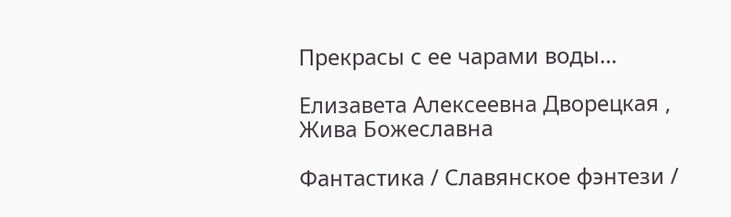Прекрасы с ее чарами воды…

Елизавета Алексеевна Дворецкая , Жива Божеславна

Фантастика / Славянское фэнтези /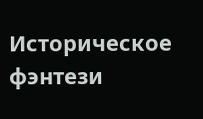Историческое фэнтези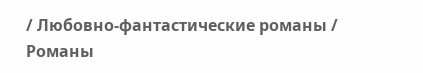/ Любовно-фантастические романы / Романы